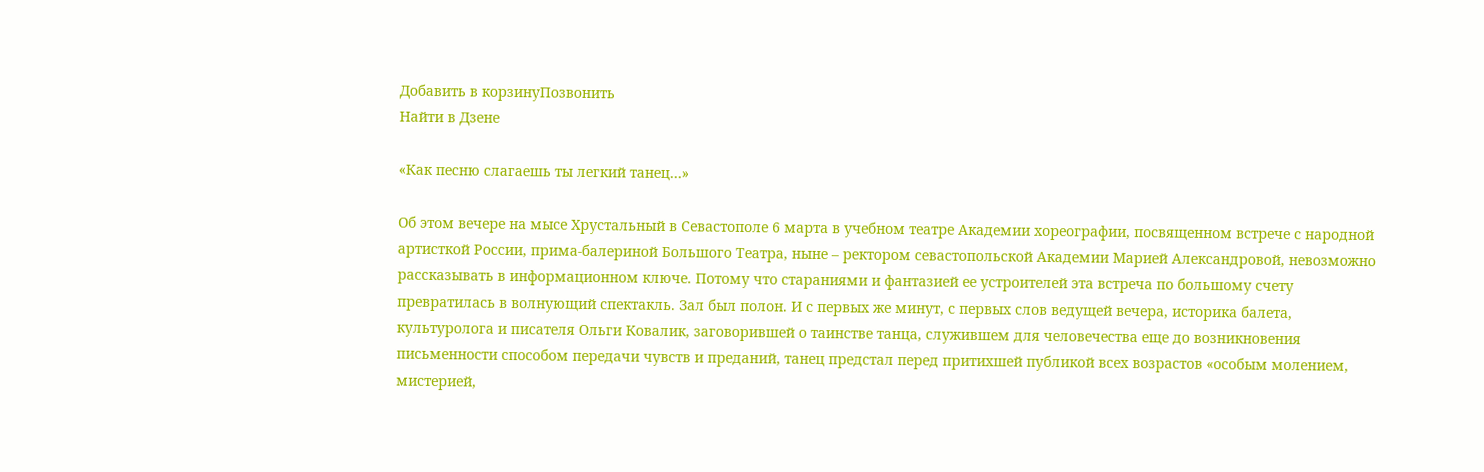Добавить в корзинуПозвонить
Найти в Дзене

«Как песню слагаешь ты легкий танец…»

Об этом вечере на мысе Хрустальный в Севастополе 6 марта в учебном театре Академии хореографии, посвященном встрече с народной артисткой России, прима-балериной Большого Театра, ныне – ректором севастопольской Академии Марией Александровой, невозможно рассказывать в информационном ключе. Потому что стараниями и фантазией ее устроителей эта встреча по большому счету превратилась в волнующий спектакль. Зал был полон. И с первых же минут, с первых слов ведущей вечера, историка балета, культуролога и писателя Ольги Ковалик, заговорившей о таинстве танца, служившем для человечества еще до возникновения письменности способом передачи чувств и преданий, танец предстал перед притихшей публикой всех возрастов «особым молением, мистерией,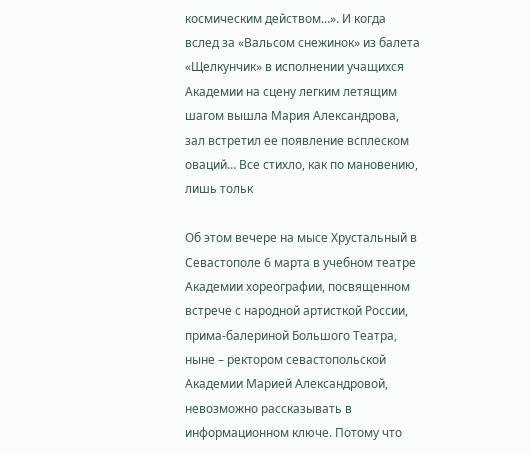космическим действом…». И когда вслед за «Вальсом снежинок» из балета «Щелкунчик» в исполнении учащихся Академии на сцену легким летящим шагом вышла Мария Александрова, зал встретил ее появление всплеском оваций… Все стихло, как по мановению, лишь тольк

Об этом вечере на мысе Хрустальный в Севастополе 6 марта в учебном театре Академии хореографии, посвященном встрече с народной артисткой России, прима-балериной Большого Театра, ныне – ректором севастопольской Академии Марией Александровой, невозможно рассказывать в информационном ключе. Потому что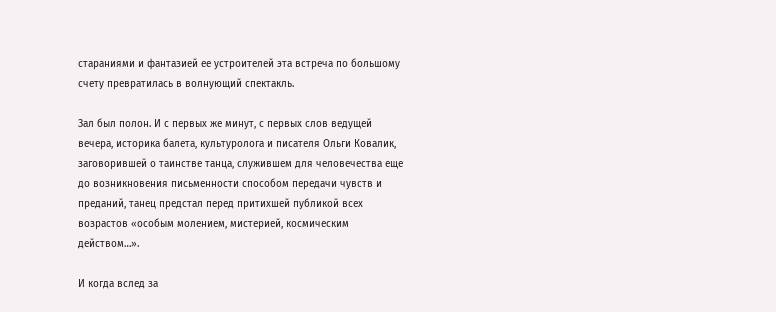стараниями и фантазией ее устроителей эта встреча по большому счету превратилась в волнующий спектакль.

Зал был полон. И с первых же минут, с первых слов ведущей вечера, историка балета, культуролога и писателя Ольги Ковалик, заговорившей о таинстве танца, служившем для человечества еще до возникновения письменности способом передачи чувств и преданий, танец предстал перед притихшей публикой всех возрастов «особым молением, мистерией, космическим действом…».

И когда вслед за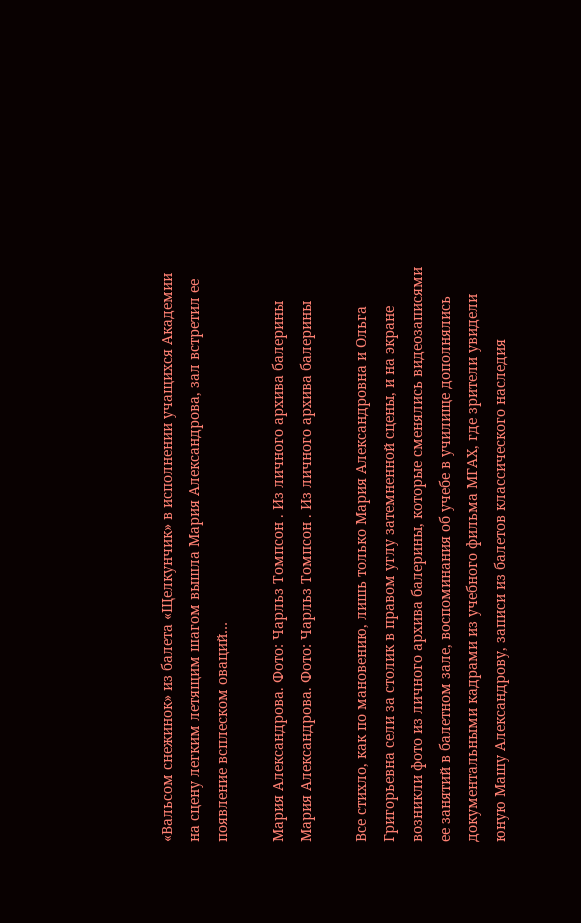«Вальсом снежинок» из балета «Щелкунчик» в исполнении учащихся Академии на сцену легким летящим шагом вышла Мария Александрова, зал встретил ее появление всплеском оваций…

Мария Александрова. Фото: Чарльз Томпсон . Из личного архива балерины
Мария Александрова. Фото: Чарльз Томпсон . Из личного архива балерины

Все стихло, как по мановению, лишь только Мария Александровна и Ольга Григорьевна сели за столик в правом углу затемненной сцены, и на экране возникли фото из личного архива балерины, которые сменялись видеозаписями ее занятий в балетном зале, воспоминания об учебе в училище дополнялись документальными кадрами из учебного фильма МГАХ, где зрители увидели юную Машу Александрову, записи из балетов классического наследия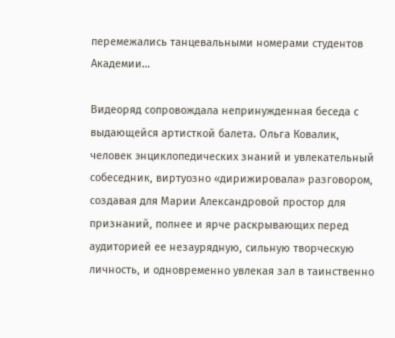перемежались танцевальными номерами студентов Академии…

Видеоряд сопровождала непринужденная беседа с выдающейся артисткой балета. Ольга Ковалик, человек энциклопедических знаний и увлекательный собеседник, виртуозно «дирижировала» разговором, создавая для Марии Александровой простор для признаний, полнее и ярче раскрывающих перед аудиторией ее незаурядную, сильную творческую личность, и одновременно увлекая зал в таинственно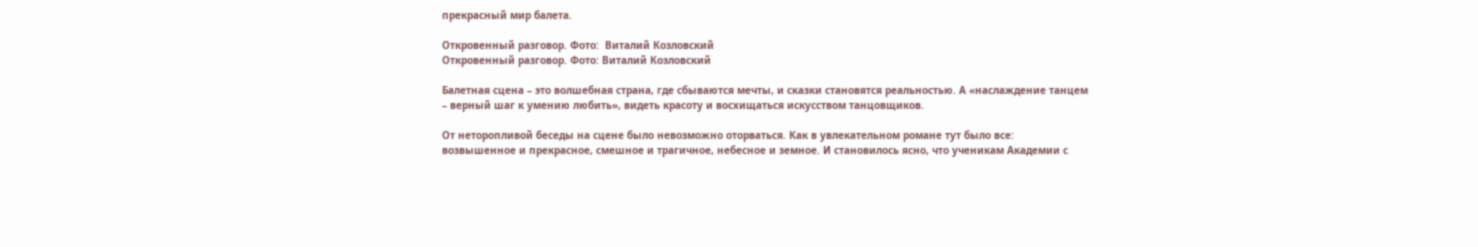прекрасный мир балета.

Откровенный разговор. Фото:  Виталий Козловский
Откровенный разговор. Фото: Виталий Козловский

Балетная сцена – это волшебная страна, где сбываются мечты, и сказки становятся реальностью. А «наслаждение танцем – верный шаг к умению любить», видеть красоту и восхищаться искусством танцовщиков.

От неторопливой беседы на сцене было невозможно оторваться. Как в увлекательном романе тут было все: возвышенное и прекрасное, смешное и трагичное, небесное и земное. И становилось ясно, что ученикам Академии с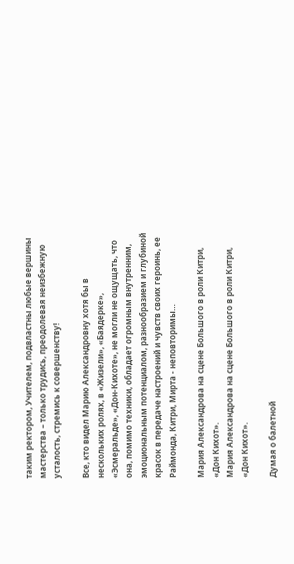таким ректором, Учителем, подвластны любые вершины мастерства – только трудись, преодолевая неизбежную усталость, стремись к совершенству!

Все, кто видел Марию Александровну хотя бы в нескольких ролях, в «Жизели», «Баядерке», «Эсмеральде», «Дон-Кихоте», не могли не ощущать, что она, помимо техники, обладает огромным внутренним, эмоциональным потенциалом, разнообразием и глубиной красок в передаче настроений и чувств своих героинь, ее Раймонда, Китри, Мирта - неповторимы…

Мария Александрова на сцене Большого в роли Китри, «Дон Кихот».
Мария Александрова на сцене Большого в роли Китри, «Дон Кихот».

Думая о балетной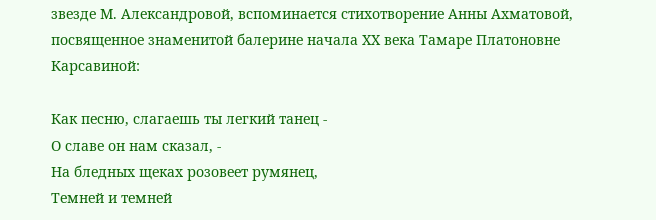звезде М. Александровой, вспоминается стихотворение Анны Ахматовой, посвященное знаменитой балерине начала ХХ века Тамаре Платоновне Карсавиной:

Как песню, слагаешь ты легкий танец -
О славе он нам сказал, -
На бледных щеках розовеет румянец,
Темней и темней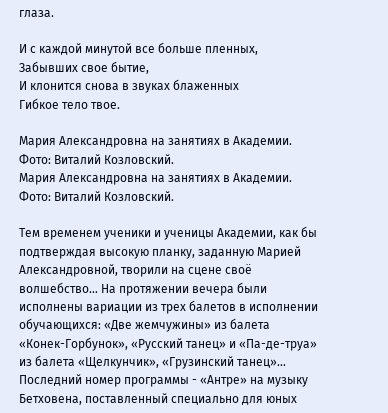глаза.

И с каждой минутой все больше пленных,
Забывших свое бытие,
И клонится снова в звуках блаженных
Гибкое тело твое.

Мария Александровна на занятиях в Академии. Фото: Виталий Козловский.
Мария Александровна на занятиях в Академии. Фото: Виталий Козловский.

Тем временем ученики и ученицы Академии, как бы подтверждая высокую планку, заданную Марией Александровной, творили на сцене своё волшебство… На протяжении вечера были исполнены вариации из трех балетов в исполнении обучающихся: «Две жемчужины» из балета «Конек-Горбунок», «Русский танец» и «Па-де-труа» из балета «Щелкунчик», «Грузинский танец»… Последний номер программы - «Антре» на музыку Бетховена, поставленный специально для юных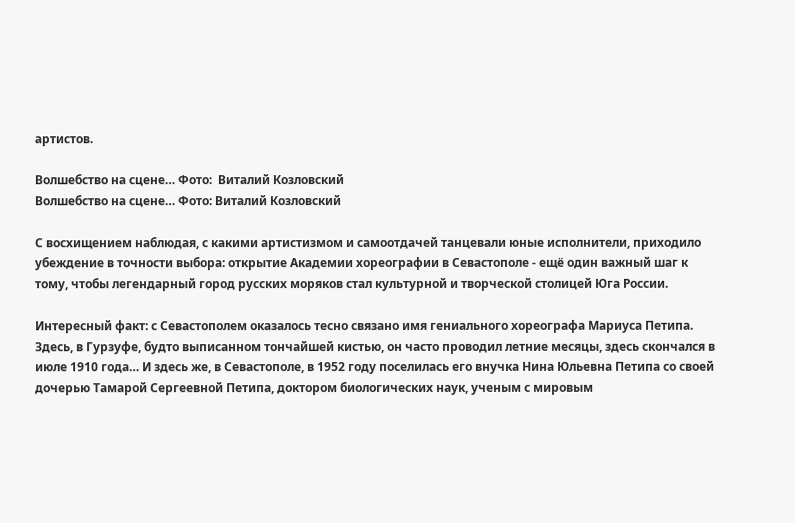артистов.

Волшебство на сцене… Фото:  Виталий Козловский
Волшебство на сцене… Фото: Виталий Козловский

С восхищением наблюдая, с какими артистизмом и самоотдачей танцевали юные исполнители, приходило убеждение в точности выбора: открытие Академии хореографии в Севастополе - ещё один важный шаг к тому, чтобы легендарный город русских моряков стал культурной и творческой столицей Юга России.

Интересный факт: с Севастополем оказалось тесно связано имя гениального хореографа Мариуса Петипа. Здесь, в Гурзуфе, будто выписанном тончайшей кистью, он часто проводил летние месяцы, здесь скончался в июле 1910 года… И здесь же, в Севастополе, в 1952 году поселилась его внучка Нина Юльевна Петипа со своей дочерью Тамарой Сергеевной Петипа, доктором биологических наук, ученым с мировым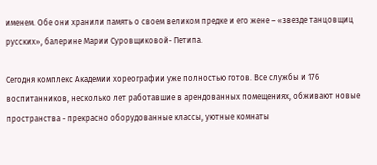именем. Обе они хранили память о своем великом предке и его жене – «звезде танцовщиц русских», балерине Марии Суровщиковой- Петипа.

Сегодня комплекс Академии хореографии уже полностью готов. Все службы и 176 воспитанников, несколько лет работавшие в арендованных помещениях, обживают новые пространства - прекрасно оборудованные классы, уютные комнаты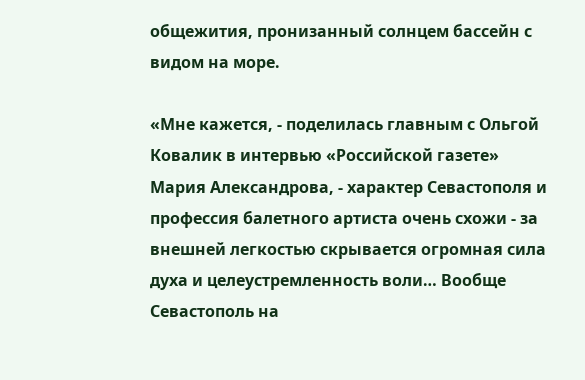общежития, пронизанный солнцем бассейн с видом на море.

«Мне кажется, - поделилась главным с Ольгой Ковалик в интервью «Российской газете» Мария Александрова, - характер Севастополя и профессия балетного артиста очень схожи - за внешней легкостью скрывается огромная сила духа и целеустремленность воли… Вообще Севастополь на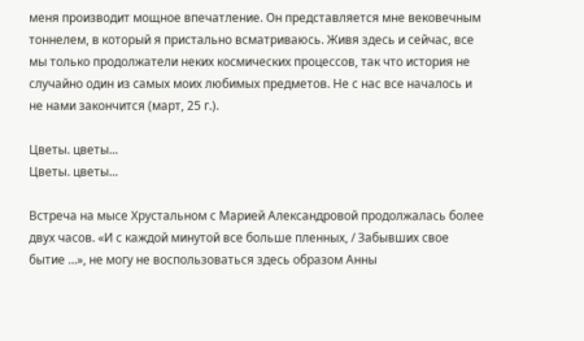меня производит мощное впечатление. Он представляется мне вековечным тоннелем, в который я пристально всматриваюсь. Живя здесь и сейчас, все мы только продолжатели неких космических процессов, так что история не случайно один из самых моих любимых предметов. Не с нас все началось и не нами закончится (март, 25 г.).

Цветы. цветы...
Цветы. цветы...

Встреча на мысе Хрустальном с Марией Александровой продолжалась более двух часов. «И с каждой минутой все больше пленных, / Забывших свое бытие …», не могу не воспользоваться здесь образом Анны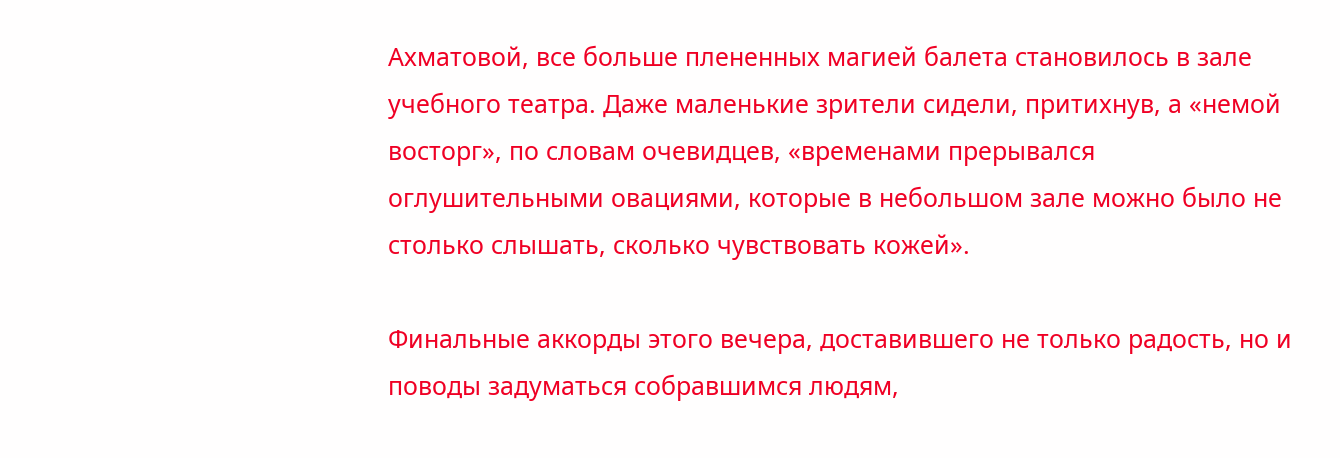Ахматовой, все больше плененных магией балета становилось в зале учебного театра. Даже маленькие зрители сидели, притихнув, а «немой восторг», по словам очевидцев, «временами прерывался оглушительными овациями, которые в небольшом зале можно было не столько слышать, сколько чувствовать кожей».

Финальные аккорды этого вечера, доставившего не только радость, но и поводы задуматься собравшимся людям,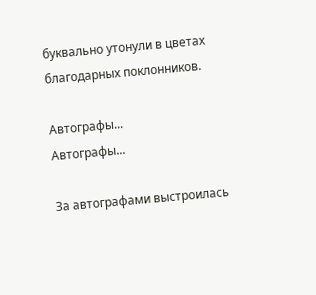буквально утонули в цветах благодарных поклонников.

Автографы...
Автографы...

За автографами выстроилась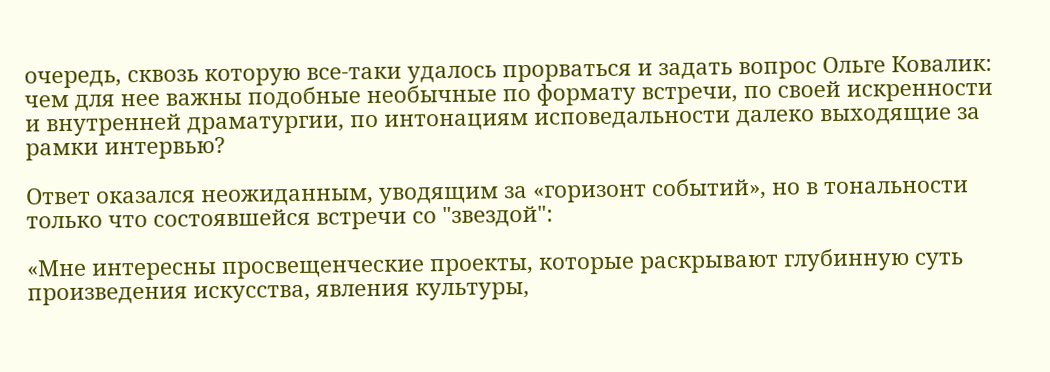очередь, сквозь которую все-таки удалось прорваться и задать вопрос Ольге Ковалик: чем для нее важны подобные необычные по формату встречи, по своей искренности и внутренней драматургии, по интонациям исповедальности далеко выходящие за рамки интервью?

Ответ оказался неожиданным, уводящим за «горизонт событий», но в тональности только что состоявшейся встречи со "звездой":

«Мне интересны просвещенческие проекты, которые раскрывают глубинную суть произведения искусства, явления культуры,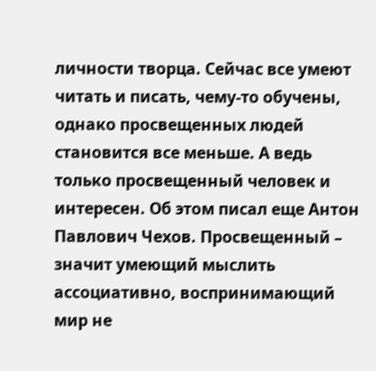личности творца. Сейчас все умеют читать и писать, чему-то обучены, однако просвещенных людей становится все меньше. А ведь только просвещенный человек и интересен. Об этом писал еще Антон Павлович Чехов. Просвещенный – значит умеющий мыслить ассоциативно, воспринимающий мир не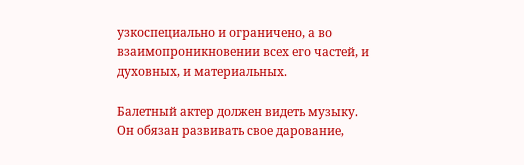узкоспециально и ограничено, а во взаимопроникновении всех его частей, и духовных, и материальных.

Балетный актер должен видеть музыку. Он обязан развивать свое дарование,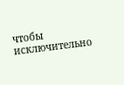чтобы исключительно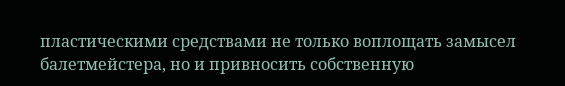пластическими средствами не только воплощать замысел балетмейстера, но и привносить собственную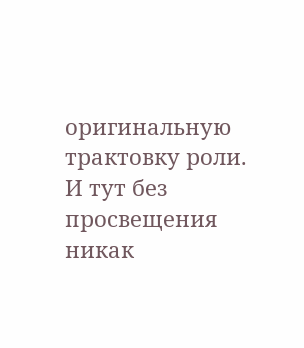оригинальную трактовку роли. И тут без просвещения никак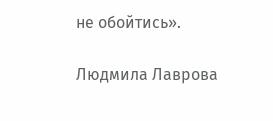не обойтись».

Людмила Лаврова